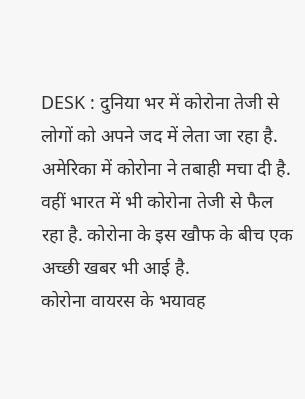DESK : दुनिया भर में कोरोना तेजी से लोगों को अपने जद में लेता जा रहा है. अमेरिका में कोरोना ने तबाही मचा दी है. वहीं भारत में भी कोरोना तेजी से फैल रहा है. कोरोना के इस खौफ के बीच एक अच्छी खबर भी आई है.
कोरोना वायरस के भयावह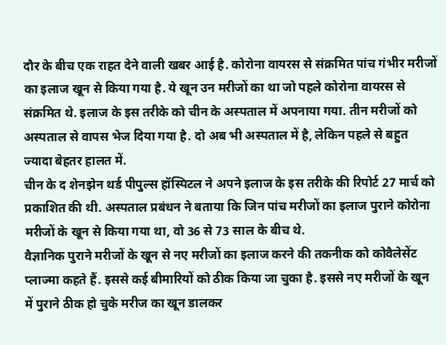दौर के बीच एक राहत देने वाली खबर आई है. कोरोना वायरस से संक्रमित पांच गंभीर मरीजों का इलाज खून से किया गया है. ये खून उन मरीजों का था जो पहले कोरोना वायरस से संक्रमित थे. इलाज के इस तरीके को चीन के अस्पताल में अपनाया गया. तीन मरीजों को अस्पताल से वापस भेज दिया गया है. दो अब भी अस्पताल में है, लेकिन पहले से बहुत ज्यादा बेहतर हालत में.
चीन के द शेनझेन थर्ड पीपुल्स हॉस्पिटल ने अपने इलाज के इस तरीके की रिपोर्ट 27 मार्च को प्रकाशित की थी. अस्पताल प्रबंधन ने बताया कि जिन पांच मरीजों का इलाज पुराने कोरोना मरीजों के खून से किया गया था, वो 36 से 73 साल के बीच थे.
वैज्ञानिक पुराने मरीजों के खून से नए मरीजों का इलाज करने की तकनीक को कोवैलेसेंट प्लाज्मा कहते हैं. इससे कई बीमारियों को ठीक किया जा चुका है. इससे नए मरीजों के खून में पुराने ठीक हो चुके मरीज का खून डालकर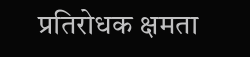प्रतिरोधक क्षमता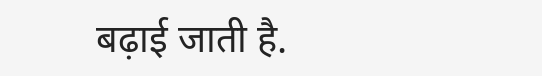बढ़ाई जाती है.